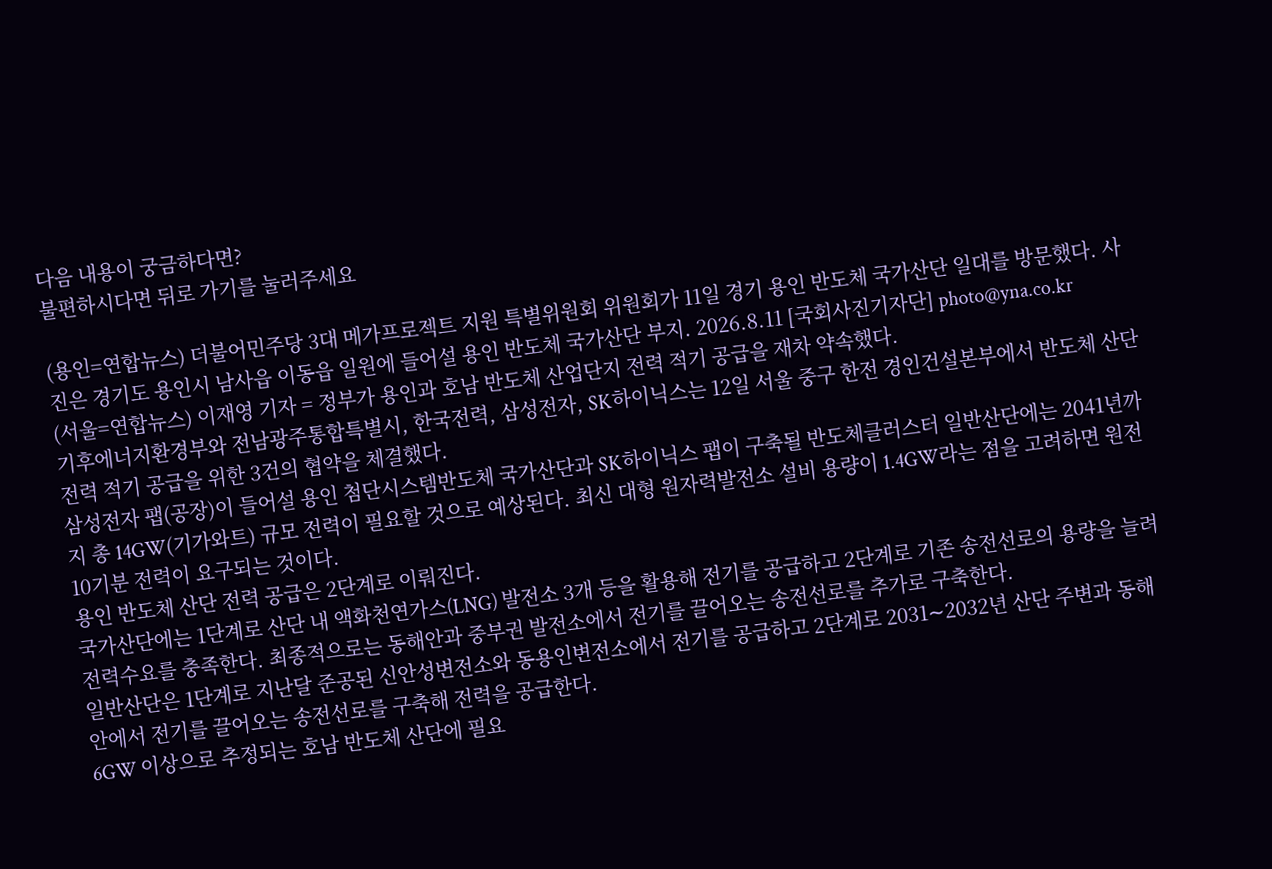다음 내용이 궁금하다면?
불편하시다면 뒤로 가기를 눌러주세요

(용인=연합뉴스) 더불어민주당 3대 메가프로젝트 지원 특별위원회 위원회가 11일 경기 용인 반도체 국가산단 일대를 방문했다. 사진은 경기도 용인시 남사읍 이동읍 일원에 들어설 용인 반도체 국가산단 부지. 2026.8.11 [국회사진기자단] photo@yna.co.kr
(서울=연합뉴스) 이재영 기자 = 정부가 용인과 호남 반도체 산업단지 전력 적기 공급을 재차 약속했다.
기후에너지환경부와 전남광주통합특별시, 한국전력, 삼성전자, SK하이닉스는 12일 서울 중구 한전 경인건설본부에서 반도체 산단 전력 적기 공급을 위한 3건의 협약을 체결했다.
삼성전자 팹(공장)이 들어설 용인 첨단시스템반도체 국가산단과 SK하이닉스 팹이 구축될 반도체클러스터 일반산단에는 2041년까지 총 14GW(기가와트) 규모 전력이 필요할 것으로 예상된다. 최신 대형 원자력발전소 설비 용량이 1.4GW라는 점을 고려하면 원전 10기분 전력이 요구되는 것이다.
용인 반도체 산단 전력 공급은 2단계로 이뤄진다.
국가산단에는 1단계로 산단 내 액화천연가스(LNG) 발전소 3개 등을 활용해 전기를 공급하고 2단계로 기존 송전선로의 용량을 늘려 전력수요를 충족한다. 최종적으로는 동해안과 중부권 발전소에서 전기를 끌어오는 송전선로를 추가로 구축한다.
일반산단은 1단계로 지난달 준공된 신안성변전소와 동용인변전소에서 전기를 공급하고 2단계로 2031∼2032년 산단 주변과 동해안에서 전기를 끌어오는 송전선로를 구축해 전력을 공급한다.
6GW 이상으로 추정되는 호남 반도체 산단에 필요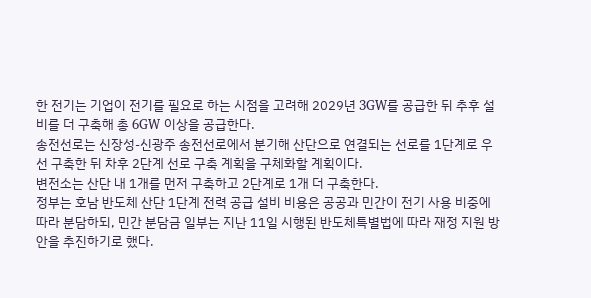한 전기는 기업이 전기를 필요로 하는 시점을 고려해 2029년 3GW를 공급한 뒤 추후 설비를 더 구축해 총 6GW 이상을 공급한다.
송전선로는 신장성-신광주 송전선로에서 분기해 산단으로 연결되는 선로를 1단계로 우선 구축한 뒤 차후 2단계 선로 구축 계획을 구체화할 계획이다.
변전소는 산단 내 1개를 먼저 구축하고 2단계로 1개 더 구축한다.
정부는 호남 반도체 산단 1단계 전력 공급 설비 비용은 공공과 민간이 전기 사용 비중에 따라 분담하되, 민간 분담금 일부는 지난 11일 시행된 반도체특별법에 따라 재정 지원 방안을 추진하기로 했다.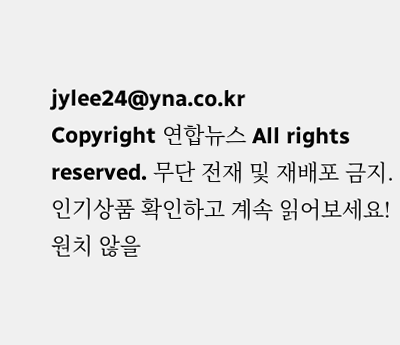jylee24@yna.co.kr
Copyright 연합뉴스 All rights reserved. 무단 전재 및 재배포 금지.
인기상품 확인하고 계속 읽어보세요!
원치 않을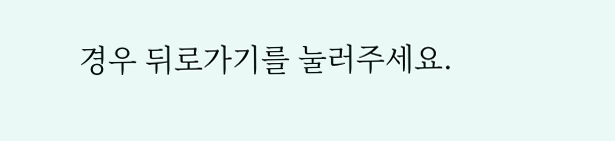경우 뒤로가기를 눌러주세요.